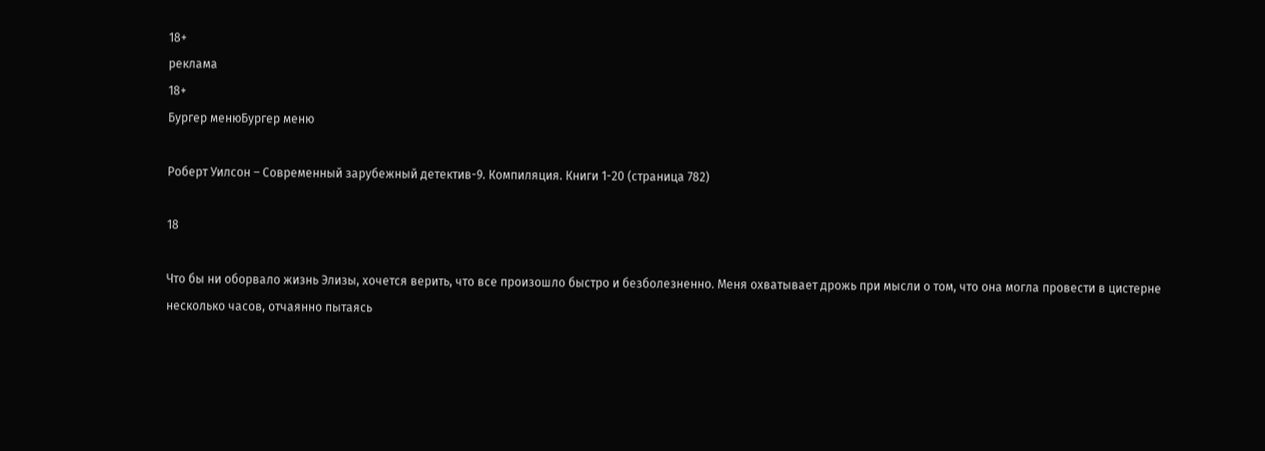18+
реклама
18+
Бургер менюБургер меню

Роберт Уилсон – Современный зарубежный детектив-9. Компиляция. Книги 1-20 (страница 782)

18

Что бы ни оборвало жизнь Элизы, хочется верить, что все произошло быстро и безболезненно. Меня охватывает дрожь при мысли о том, что она могла провести в цистерне несколько часов, отчаянно пытаясь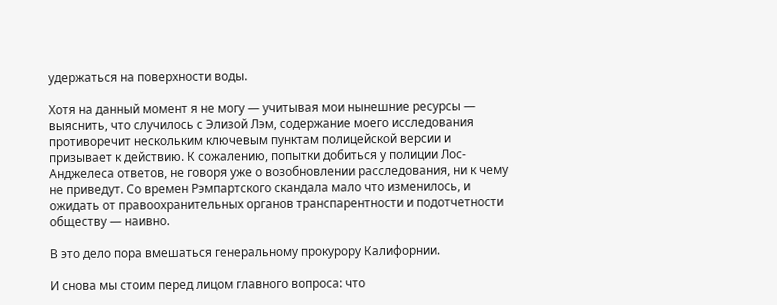удержаться на поверхности воды.

Хотя на данный момент я не могу — учитывая мои нынешние ресурсы — выяснить, что случилось с Элизой Лэм, содержание моего исследования противоречит нескольким ключевым пунктам полицейской версии и призывает к действию. К сожалению, попытки добиться у полиции Лос-Анджелеса ответов, не говоря уже о возобновлении расследования, ни к чему не приведут. Со времен Рэмпартского скандала мало что изменилось, и ожидать от правоохранительных органов транспарентности и подотчетности обществу — наивно.

В это дело пора вмешаться генеральному прокурору Калифорнии.

И снова мы стоим перед лицом главного вопроса: что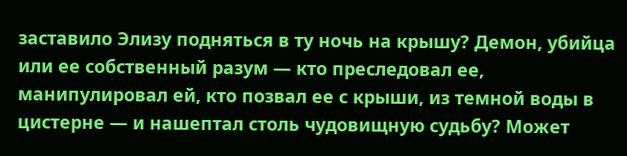заставило Элизу подняться в ту ночь на крышу? Демон, убийца или ее собственный разум — кто преследовал ее, манипулировал ей, кто позвал ее с крыши, из темной воды в цистерне — и нашептал столь чудовищную судьбу? Может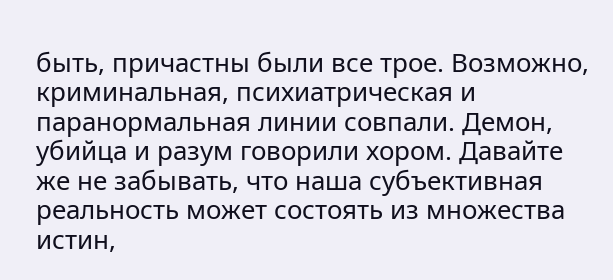быть, причастны были все трое. Возможно, криминальная, психиатрическая и паранормальная линии совпали. Демон, убийца и разум говорили хором. Давайте же не забывать, что наша субъективная реальность может состоять из множества истин,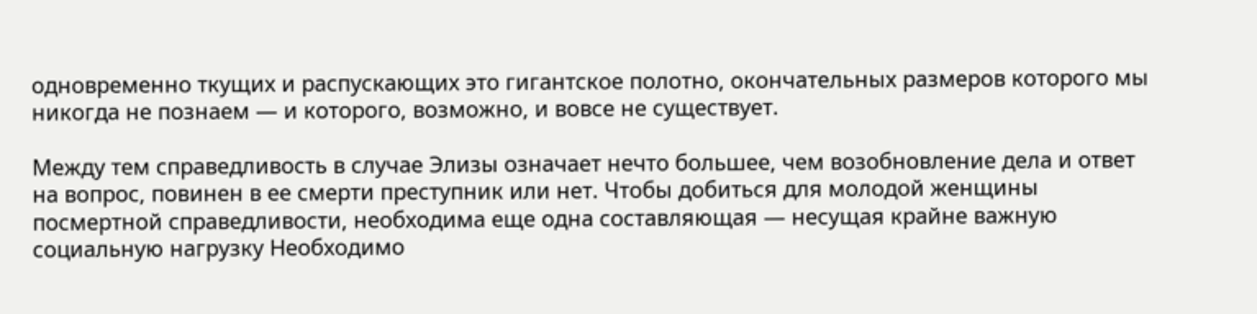одновременно ткущих и распускающих это гигантское полотно, окончательных размеров которого мы никогда не познаем — и которого, возможно, и вовсе не существует.

Между тем справедливость в случае Элизы означает нечто большее, чем возобновление дела и ответ на вопрос, повинен в ее смерти преступник или нет. Чтобы добиться для молодой женщины посмертной справедливости, необходима еще одна составляющая — несущая крайне важную социальную нагрузку Необходимо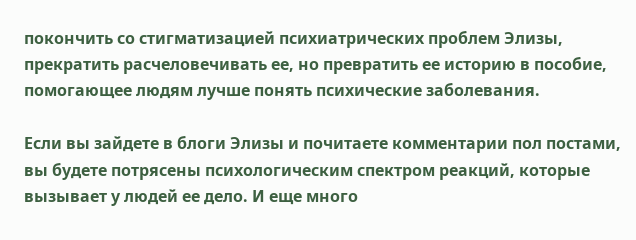покончить со стигматизацией психиатрических проблем Элизы, прекратить расчеловечивать ее, но превратить ее историю в пособие, помогающее людям лучше понять психические заболевания.

Если вы зайдете в блоги Элизы и почитаете комментарии пол постами, вы будете потрясены психологическим спектром реакций, которые вызывает у людей ее дело. И еще много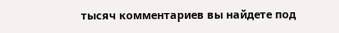тысяч комментариев вы найдете под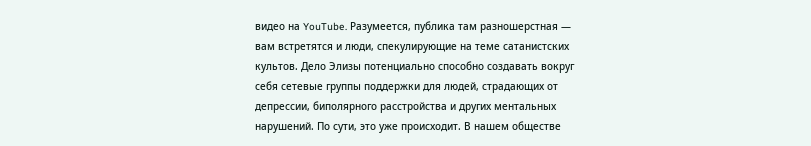видео на YouTube. Разумеется, публика там разношерстная — вам встретятся и люди, спекулирующие на теме сатанистских культов. Дело Элизы потенциально способно создавать вокруг себя сетевые группы поддержки для людей, страдающих от депрессии, биполярного расстройства и других ментальных нарушений. По сути, это уже происходит. В нашем обществе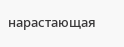нарастающая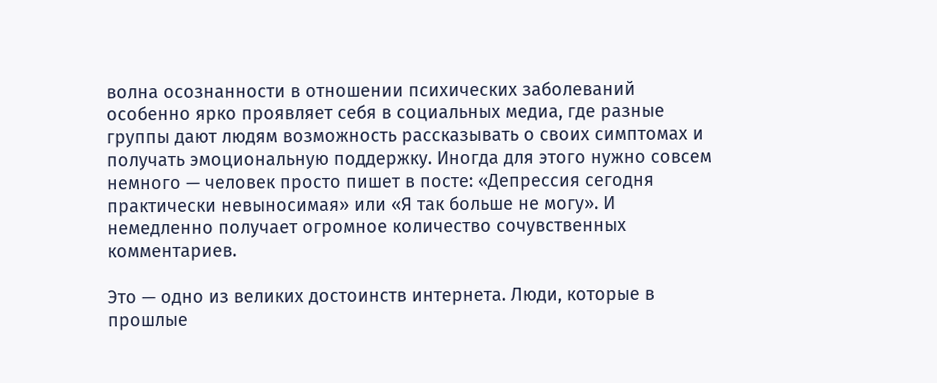волна осознанности в отношении психических заболеваний особенно ярко проявляет себя в социальных медиа, где разные группы дают людям возможность рассказывать о своих симптомах и получать эмоциональную поддержку. Иногда для этого нужно совсем немного — человек просто пишет в посте: «Депрессия сегодня практически невыносимая» или «Я так больше не могу». И немедленно получает огромное количество сочувственных комментариев.

Это — одно из великих достоинств интернета. Люди, которые в прошлые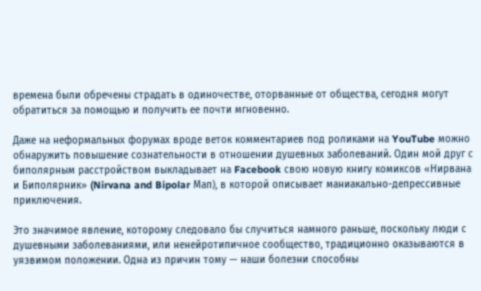времена были обречены страдать в одиночестве, оторванные от общества, сегодня могут обратиться за помощью и получить ее почти мгновенно.

Даже на неформальных форумах вроде веток комментариев под роликами на YouTube можно обнаружить повышение сознательности в отношении душевных заболеваний. Один мой друг с биполярным расстройством выкладывает на Facebook свою новую книгу комиксов «Нирвана и Биполярник» (Nirvana and Bipolar Мап), в которой описывает маниакально-депрессивные приключения.

Это значимое явление, которому следовало бы случиться намного раньше, поскольку люди с душевными заболеваниями, или ненейротипичное сообщество, традиционно оказываются в уязвимом положении. Одна из причин тому — наши болезни способны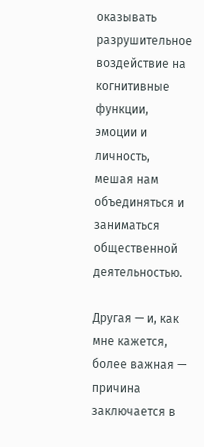оказывать разрушительное воздействие на когнитивные функции, эмоции и личность, мешая нам объединяться и заниматься общественной деятельностью.

Другая — и, как мне кажется, более важная — причина заключается в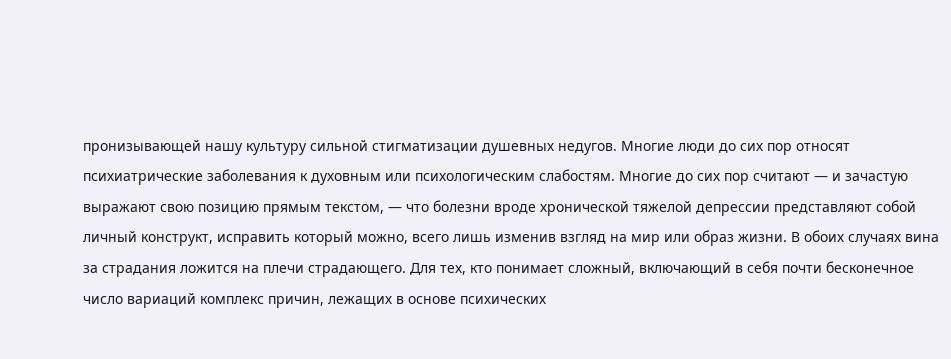пронизывающей нашу культуру сильной стигматизации душевных недугов. Многие люди до сих пор относят психиатрические заболевания к духовным или психологическим слабостям. Многие до сих пор считают — и зачастую выражают свою позицию прямым текстом, — что болезни вроде хронической тяжелой депрессии представляют собой личный конструкт, исправить который можно, всего лишь изменив взгляд на мир или образ жизни. В обоих случаях вина за страдания ложится на плечи страдающего. Для тех, кто понимает сложный, включающий в себя почти бесконечное число вариаций комплекс причин, лежащих в основе психических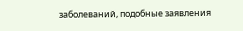заболеваний, подобные заявления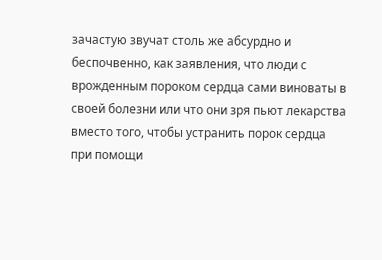зачастую звучат столь же абсурдно и беспочвенно, как заявления, что люди с врожденным пороком сердца сами виноваты в своей болезни или что они зря пьют лекарства вместо того, чтобы устранить порок сердца при помощи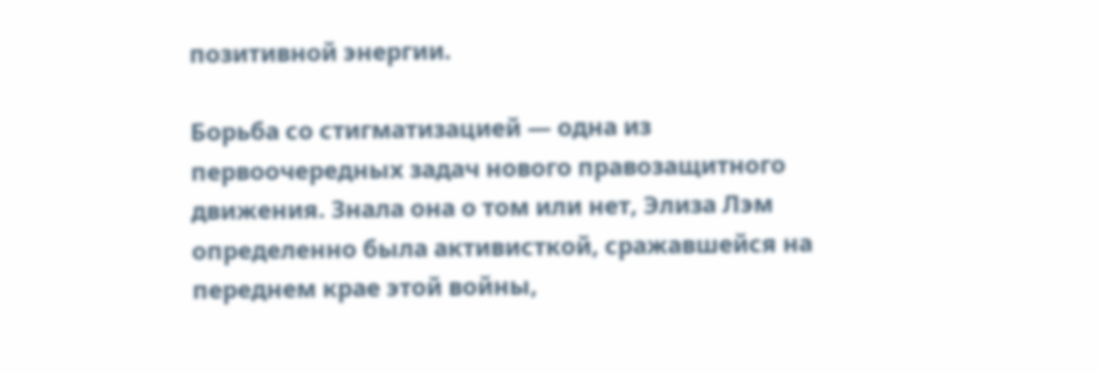позитивной энергии.

Борьба со стигматизацией — одна из первоочередных задач нового правозащитного движения. Знала она о том или нет, Элиза Лэм определенно была активисткой, сражавшейся на переднем крае этой войны,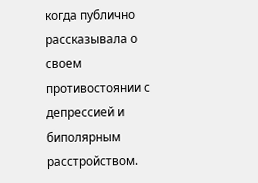когда публично рассказывала о своем противостоянии с депрессией и биполярным расстройством.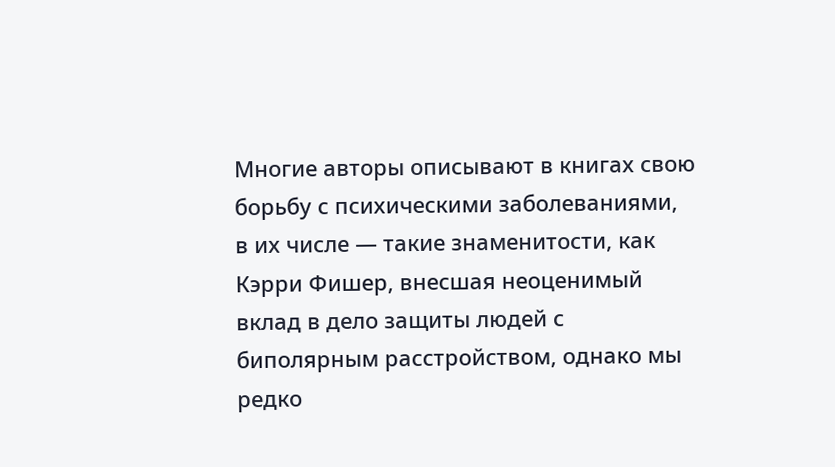Многие авторы описывают в книгах свою борьбу с психическими заболеваниями, в их числе — такие знаменитости, как Кэрри Фишер, внесшая неоценимый вклад в дело защиты людей с биполярным расстройством, однако мы редко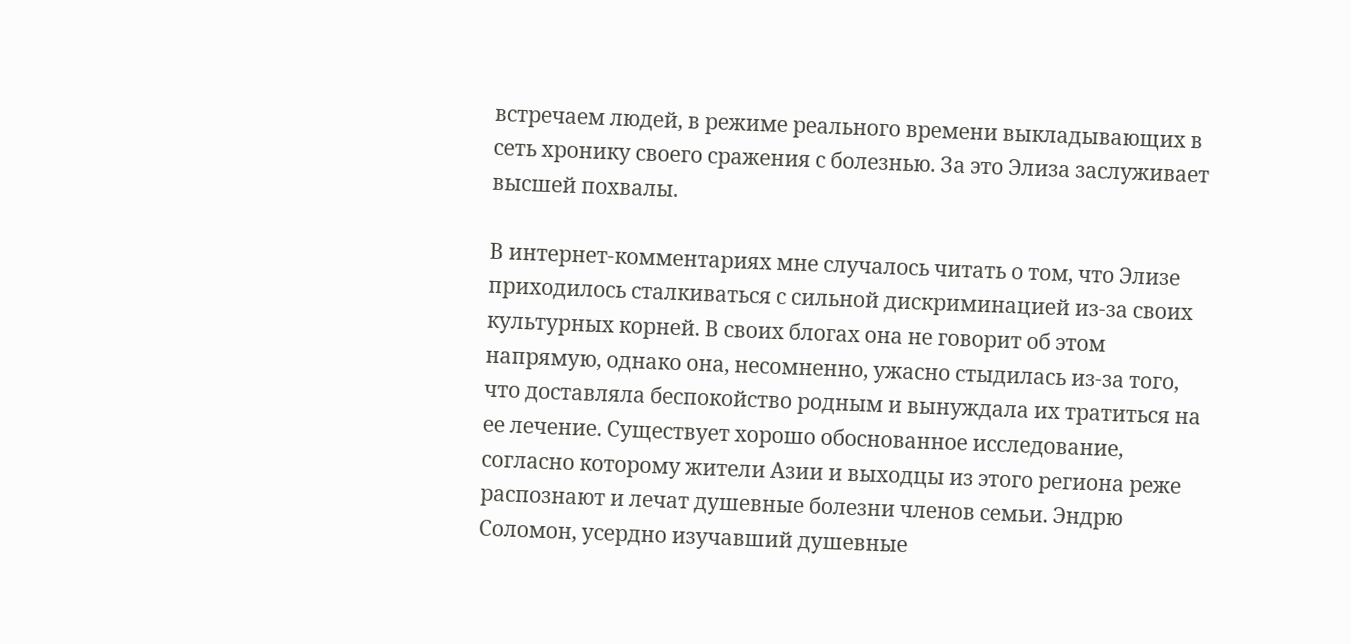встречаем людей, в режиме реального времени выкладывающих в сеть хронику своего сражения с болезнью. За это Элиза заслуживает высшей похвалы.

В интернет-комментариях мне случалось читать о том, что Элизе приходилось сталкиваться с сильной дискриминацией из-за своих культурных корней. В своих блогах она не говорит об этом напрямую, однако она, несомненно, ужасно стыдилась из-за того, что доставляла беспокойство родным и вынуждала их тратиться на ее лечение. Существует хорошо обоснованное исследование, согласно которому жители Азии и выходцы из этого региона реже распознают и лечат душевные болезни членов семьи. Эндрю Соломон, усердно изучавший душевные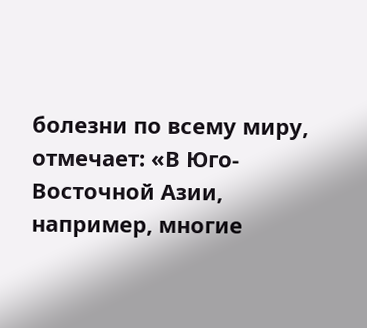болезни по всему миру, отмечает: «В Юго-Восточной Азии, например, многие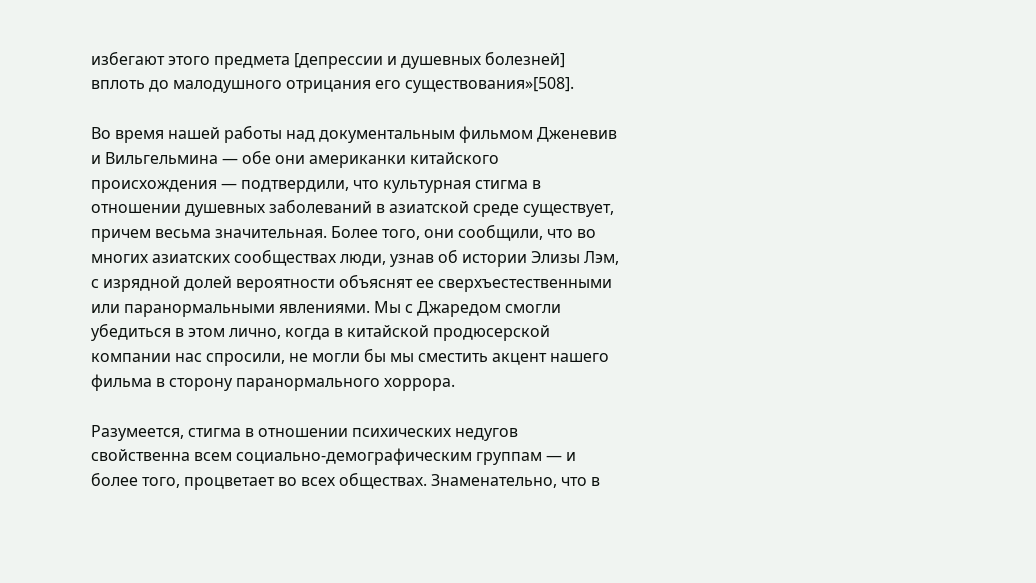избегают этого предмета [депрессии и душевных болезней] вплоть до малодушного отрицания его существования»[508].

Во время нашей работы над документальным фильмом Дженевив и Вильгельмина — обе они американки китайского происхождения — подтвердили, что культурная стигма в отношении душевных заболеваний в азиатской среде существует, причем весьма значительная. Более того, они сообщили, что во многих азиатских сообществах люди, узнав об истории Элизы Лэм, с изрядной долей вероятности объяснят ее сверхъестественными или паранормальными явлениями. Мы с Джаредом смогли убедиться в этом лично, когда в китайской продюсерской компании нас спросили, не могли бы мы сместить акцент нашего фильма в сторону паранормального хоррора.

Разумеется, стигма в отношении психических недугов свойственна всем социально-демографическим группам — и более того, процветает во всех обществах. Знаменательно, что в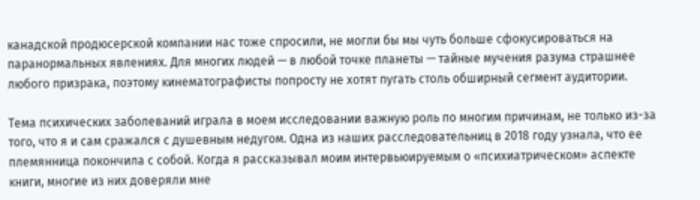канадской продюсерской компании нас тоже спросили, не могли бы мы чуть больше сфокусироваться на паранормальных явлениях. Для многих людей — в любой точке планеты — тайные мучения разума страшнее любого призрака, поэтому кинематографисты попросту не хотят пугать столь обширный сегмент аудитории.

Тема психических заболеваний играла в моем исследовании важную роль по многим причинам, не только из-за того, что я и сам сражался с душевным недугом. Одна из наших расследовательниц в 2018 году узнала, что ее племянница покончила с собой. Когда я рассказывал моим интервьюируемым о «психиатрическом» аспекте книги, многие из них доверяли мне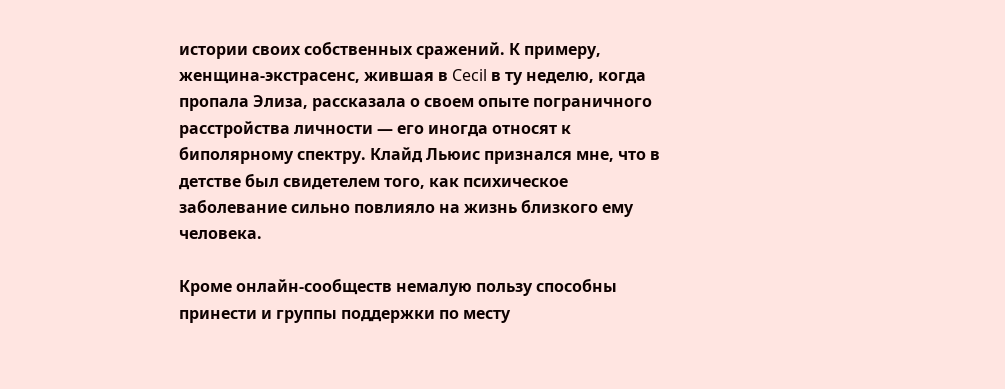истории своих собственных сражений. К примеру, женщина-экстрасенс, жившая в Cecil в ту неделю, когда пропала Элиза, рассказала о своем опыте пограничного расстройства личности — его иногда относят к биполярному спектру. Клайд Льюис признался мне, что в детстве был свидетелем того, как психическое заболевание сильно повлияло на жизнь близкого ему человека.

Кроме онлайн-сообществ немалую пользу способны принести и группы поддержки по месту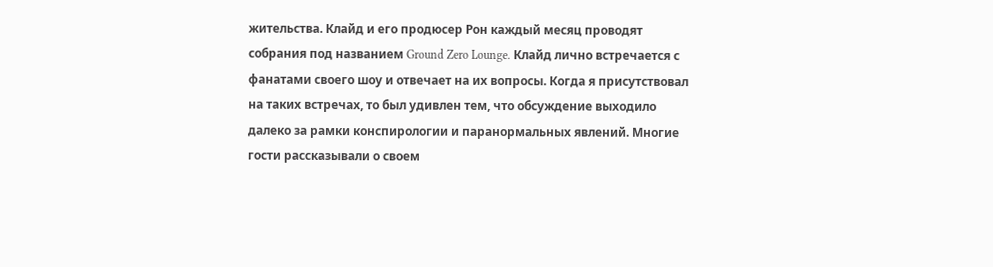жительства. Клайд и его продюсер Рон каждый месяц проводят собрания под названием Ground Zero Lounge. Клайд лично встречается с фанатами своего шоу и отвечает на их вопросы. Когда я присутствовал на таких встречах, то был удивлен тем, что обсуждение выходило далеко за рамки конспирологии и паранормальных явлений. Многие гости рассказывали о своем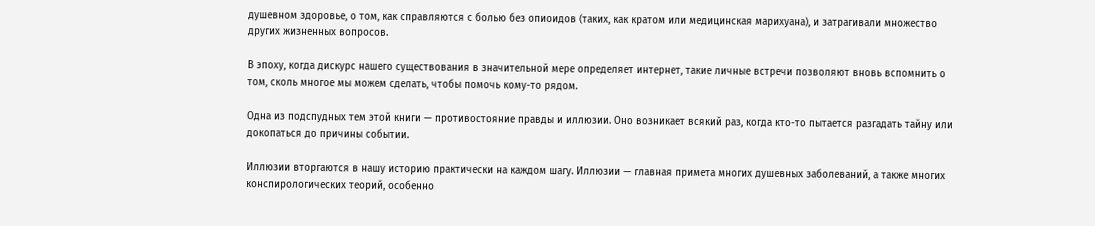душевном здоровье, о том, как справляются с болью без опиоидов (таких, как кратом или медицинская марихуана), и затрагивали множество других жизненных вопросов.

В эпоху, когда дискурс нашего существования в значительной мере определяет интернет, такие личные встречи позволяют вновь вспомнить о том, сколь многое мы можем сделать, чтобы помочь кому-то рядом.

Одна из подспудных тем этой книги — противостояние правды и иллюзии. Оно возникает всякий раз, когда кто-то пытается разгадать тайну или докопаться до причины событии.

Иллюзии вторгаются в нашу историю практически на каждом шагу. Иллюзии — главная примета многих душевных заболеваний, а также многих конспирологических теорий, особенно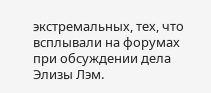экстремальных, тех, что всплывали на форумах при обсуждении дела Элизы Лэм.